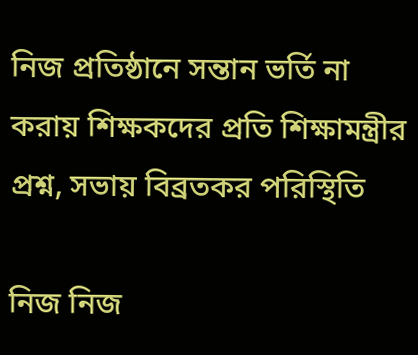নিজ প্রতিষ্ঠানে সন্তান ভর্তি না করায় শিক্ষকদের প্রতি শিক্ষামন্ত্রীর প্রশ্ন, সভায় বিব্রতকর পরিস্থিতি

নিজ নিজ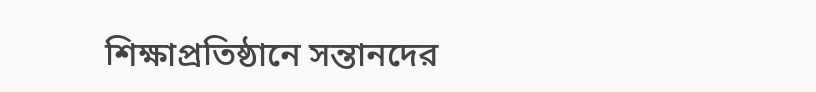শিক্ষাপ্রতিষ্ঠানে সন্তানদের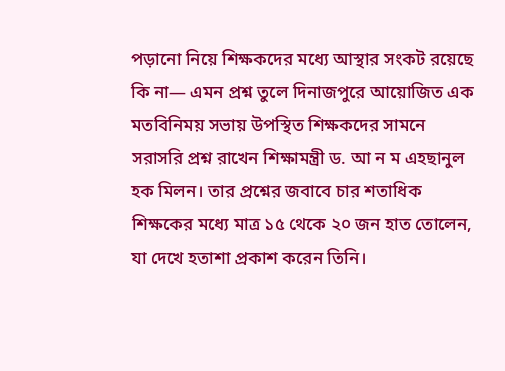পড়ানো নিয়ে শিক্ষকদের মধ্যে আস্থার সংকট রয়েছে কি না— এমন প্রশ্ন তুলে দিনাজপুরে আয়োজিত এক মতবিনিময় সভায় উপস্থিত শিক্ষকদের সামনে সরাসরি প্রশ্ন রাখেন শিক্ষামন্ত্রী ড. আ ন ম এহছানুল হক মিলন। তার প্রশ্নের জবাবে চার শতাধিক শিক্ষকের মধ্যে মাত্র ১৫ থেকে ২০ জন হাত তোলেন, যা দেখে হতাশা প্রকাশ করেন তিনি।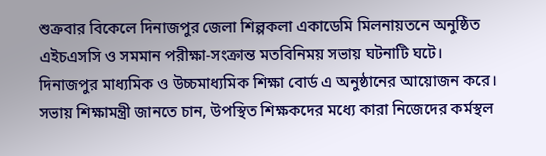শুক্রবার বিকেলে দিনাজপুর জেলা শিল্পকলা একাডেমি মিলনায়তনে অনুষ্ঠিত এইচএসসি ও সমমান পরীক্ষা-সংক্রান্ত মতবিনিময় সভায় ঘটনাটি ঘটে। দিনাজপুর মাধ্যমিক ও উচ্চমাধ্যমিক শিক্ষা বোর্ড এ অনুষ্ঠানের আয়োজন করে।
সভায় শিক্ষামন্ত্রী জানতে চান, উপস্থিত শিক্ষকদের মধ্যে কারা নিজেদের কর্মস্থল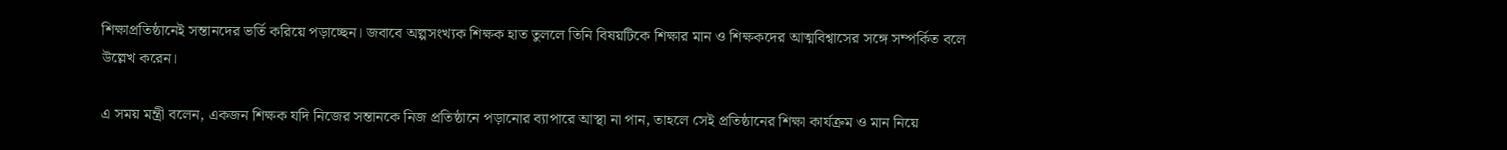শিক্ষাপ্রতিষ্ঠানেই সন্তানদের ভর্তি করিয়ে পড়াচ্ছেন। জবাবে অল্পসংখ্যক শিক্ষক হাত তুললে তিনি বিষয়টিকে শিক্ষার মান ও শিক্ষকদের আত্মবিশ্বাসের সঙ্গে সম্পর্কিত বলে উল্লেখ করেন।

এ সময় মন্ত্রী বলেন, একজন শিক্ষক যদি নিজের সন্তানকে নিজ প্রতিষ্ঠানে পড়ানোর ব্যাপারে আস্থা না পান, তাহলে সেই প্রতিষ্ঠানের শিক্ষা কার্যক্রম ও মান নিয়ে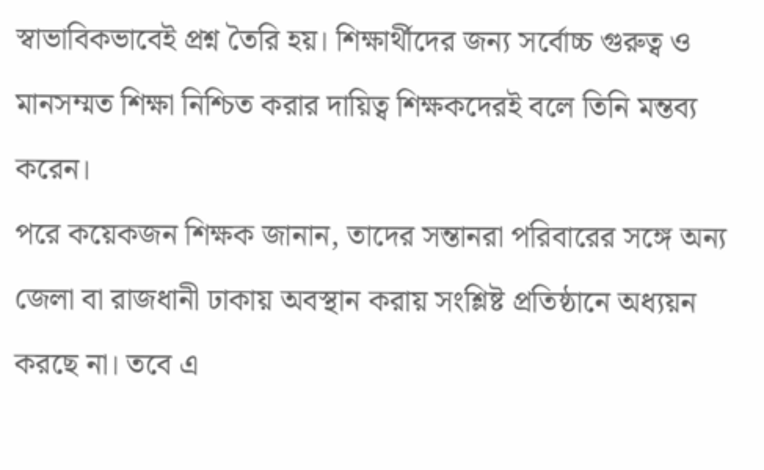স্বাভাবিকভাবেই প্রশ্ন তৈরি হয়। শিক্ষার্থীদের জন্য সর্বোচ্চ গুরুত্ব ও মানসম্মত শিক্ষা নিশ্চিত করার দায়িত্ব শিক্ষকদেরই বলে তিনি মন্তব্য করেন।
পরে কয়েকজন শিক্ষক জানান, তাদের সন্তানরা পরিবারের সঙ্গে অন্য জেলা বা রাজধানী ঢাকায় অবস্থান করায় সংশ্লিষ্ট প্রতিষ্ঠানে অধ্যয়ন করছে না। তবে এ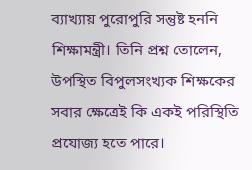ব্যাখ্যায় পুরোপুরি সন্তুষ্ট হননি শিক্ষামন্ত্রী। তিনি প্রশ্ন তোলেন, উপস্থিত বিপুলসংখ্যক শিক্ষকের সবার ক্ষেত্রেই কি একই পরিস্থিতি প্রযোজ্য হতে পারে।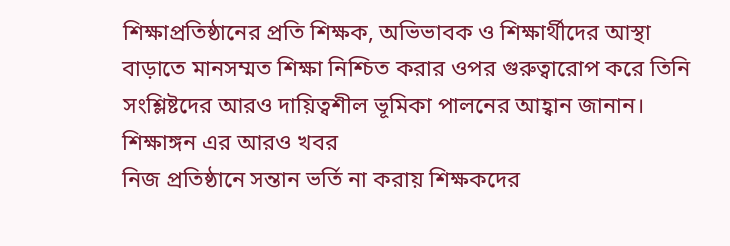শিক্ষাপ্রতিষ্ঠানের প্রতি শিক্ষক, অভিভাবক ও শিক্ষার্থীদের আস্থা বাড়াতে মানসম্মত শিক্ষা নিশ্চিত করার ওপর গুরুত্বারোপ করে তিনি সংশ্লিষ্টদের আরও দায়িত্বশীল ভূমিকা পালনের আহ্বান জানান।
শিক্ষাঙ্গন এর আরও খবর
নিজ প্রতিষ্ঠানে সন্তান ভর্তি না করায় শিক্ষকদের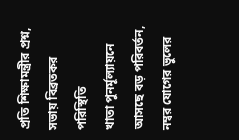প্রতি শিক্ষামন্ত্রীর প্রশ্ন, সভায় বিব্রতকর পরিস্থিতি
খাতা পুনর্মূল্যায়নে আসছে বড় পরিবর্তন, নম্বর যোগের ভুলের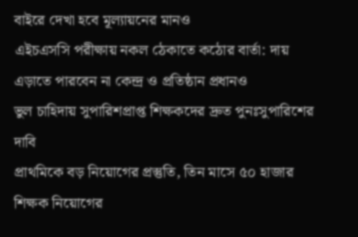বাইরে দেখা হবে মূল্যায়নের মানও
এইচএসসি পরীক্ষায় নকল ঠেকাতে কঠোর বার্তা: দায় এড়াতে পারবেন না কেন্দ্র ও প্রতিষ্ঠান প্রধানও
ভুল চাহিদায় সুপারিশপ্রাপ্ত শিক্ষকদের দ্রুত পুনঃসুপারিশের দাবি
প্রাথমিকে বড় নিয়োগের প্রস্তুতি, তিন মাসে ৫০ হাজার শিক্ষক নিয়োগের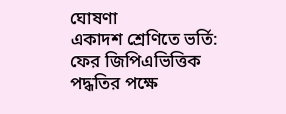ঘোষণা
একাদশ শ্রেণিতে ভর্তি: ফের জিপিএভিত্তিক পদ্ধতির পক্ষে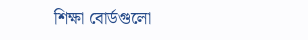শিক্ষা বোর্ডগুলো